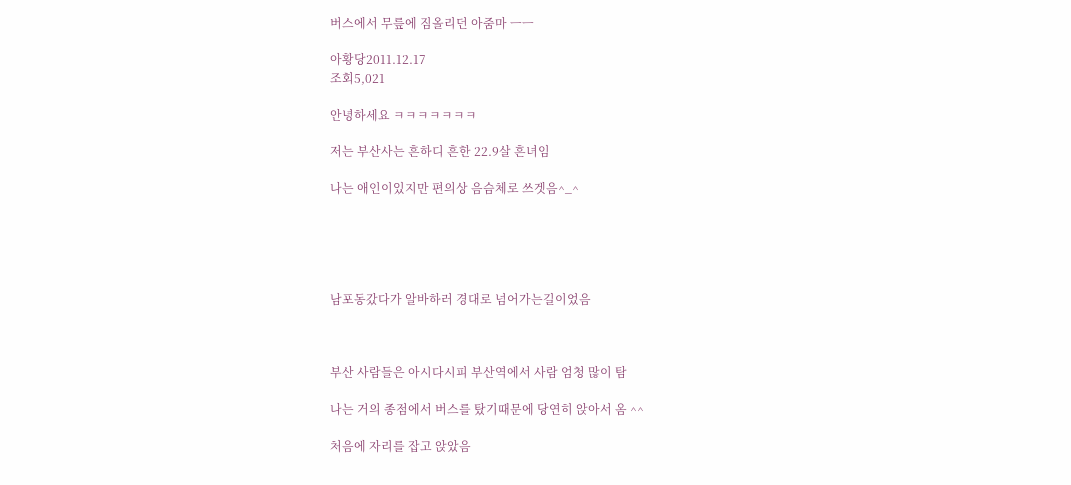버스에서 무릎에 짐올리던 아줌마 ㅡㅡ

아황당2011.12.17
조회5,021

안녕하세요 ㅋㅋㅋㅋㅋㅋㅋ

저는 부산사는 흔하디 흔한 22.9살 흔녀임

나는 애인이있지만 편의상 음슴체로 쓰겟음^_^





남포동갔다가 알바하러 경대로 넘어가는길이었음



부산 사람들은 아시다시피 부산역에서 사람 엄청 많이 탐

나는 거의 종점에서 버스를 탔기때문에 당연히 앉아서 옴 ^^

처음에 자리를 잡고 앉았음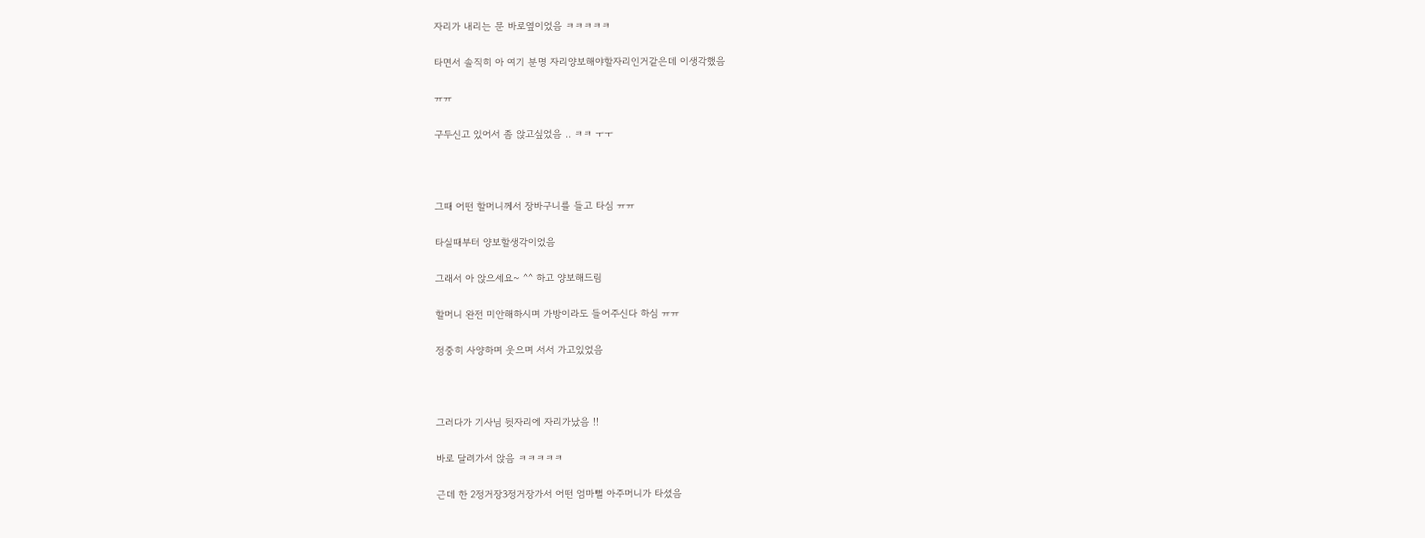자리가 내리는 문 바로옆이었음 ㅋㅋㅋㅋㅋ

타면서 솔직히 아 여기 분명 자리양보해야할자리인거같은데 이생각했음

ㅠㅠ

구두신고 있어서 좀 앉고싶었음 .. ㅋㅋ ㅜㅜ



그때 어떤 할머니께서 장바구니를 들고 타심 ㅠㅠ

타실때부터 양보할생각이었음

그래서 아 앉으세요~ ^^ 하고 양보해드림

할머니 완전 미안해하시며 가방이라도 들어주신다 하심 ㅠㅠ

정중히 사양하며 웃으며 서서 가고있었음



그러다가 기사님 뒷자리에 자리가났음 !!

바로 달려가서 앉음 ㅋㅋㅋㅋㅋ

근데 한 2정거장3정거장가서 어떤 엄마뻘 아주머니가 타셨음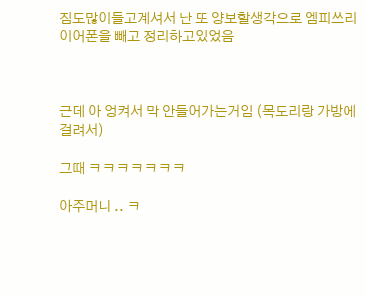짐도많이들고계셔서 난 또 양보할생각으로 엠피쓰리 이어폰을 빼고 정리하고있었음



근데 아 엉켜서 막 안들어가는거임 (목도리랑 가방에걸려서)

그때 ㅋㅋㅋㅋㅋㅋㅋ

아주머니 .. ㅋ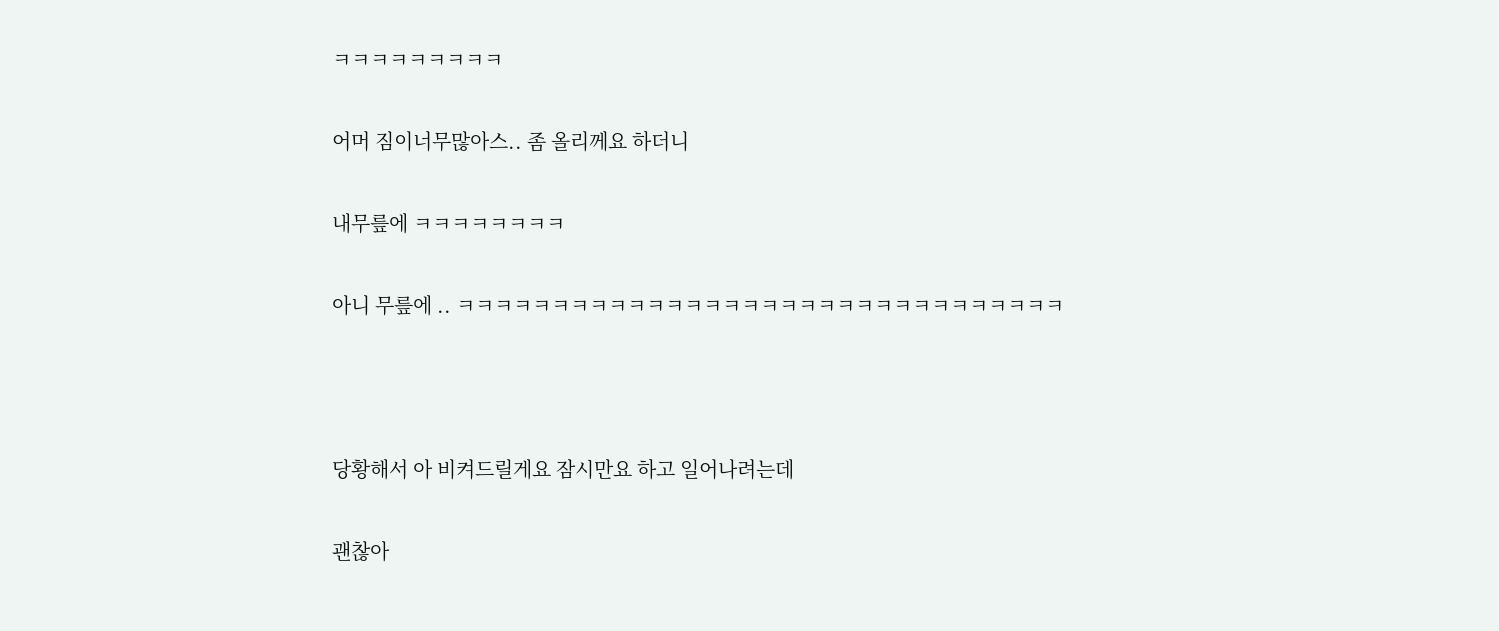ㅋㅋㅋㅋㅋㅋㅋㅋㅋ

어머 짐이너무많아스.. 좀 올리께요 하더니

내무릎에 ㅋㅋㅋㅋㅋㅋㅋㅋ

아니 무릎에 .. ㅋㅋㅋㅋㅋㅋㅋㅋㅋㅋㅋㅋㅋㅋㅋㅋㅋㅋㅋㅋㅋㅋㅋㅋㅋㅋㅋㅋㅋㅋㅋㅋ



당황해서 아 비켜드릴게요 잠시만요 하고 일어나려는데

괜찮아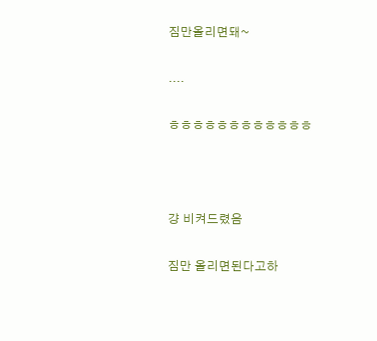짐만올리면돼~

....

ㅎㅎㅎㅎㅎㅎㅎㅎㅎㅎㅎㅎ



걍 비켜드렸음

짐만 올리면된다고하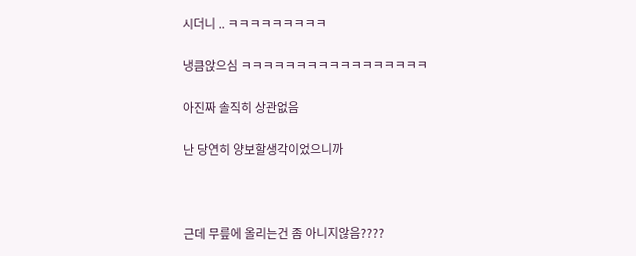시더니 .. ㅋㅋㅋㅋㅋㅋㅋㅋㅋ

냉큼앉으심 ㅋㅋㅋㅋㅋㅋㅋㅋㅋㅋㅋㅋㅋㅋㅋㅋㅋ

아진짜 솔직히 상관없음

난 당연히 양보할생각이었으니까



근데 무릎에 올리는건 좀 아니지않음????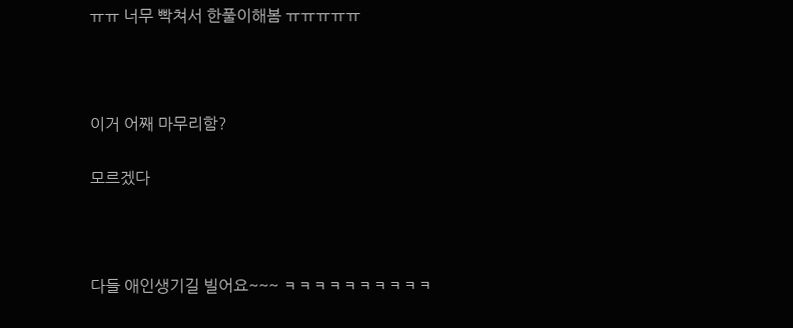ㅠㅠ 너무 빡쳐서 한풀이해봄 ㅠㅠㅠㅠㅠ



이거 어째 마무리함?

모르겠다



다들 애인생기길 빌어요~~~ ㅋㅋㅋㅋㅋㅋㅋㅋㅋㅋ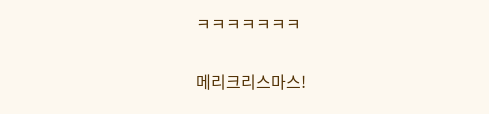ㅋㅋㅋㅋㅋㅋㅋ

메리크리스마스!